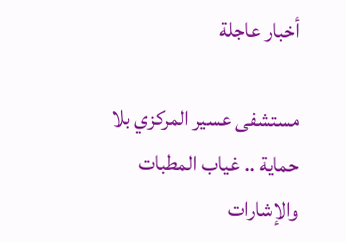أخبار عاجلة

مستشفى عسير المركزي بلا حماية .. غياب المطبات والإشارات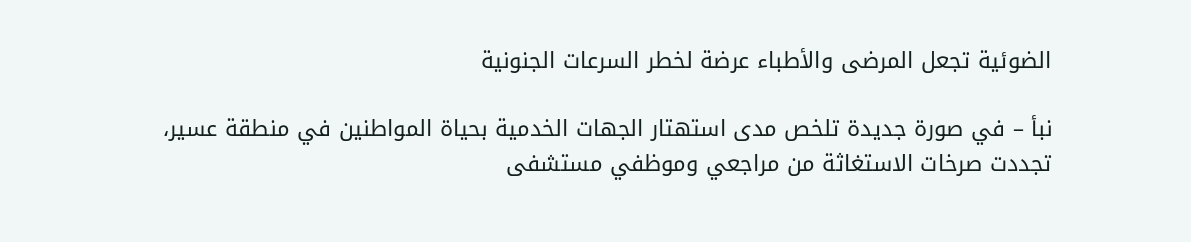الضوئية تجعل المرضى والأطباء عرضة لخطر السرعات الجنونية

نبأ – في صورة جديدة تلخص مدى استهتار الجهات الخدمية بحياة المواطنين في منطقة عسير، تجددت صرخات الاستغاثة من مراجعي وموظفي مستشفى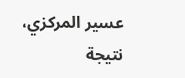عسير المركزي، نتيجة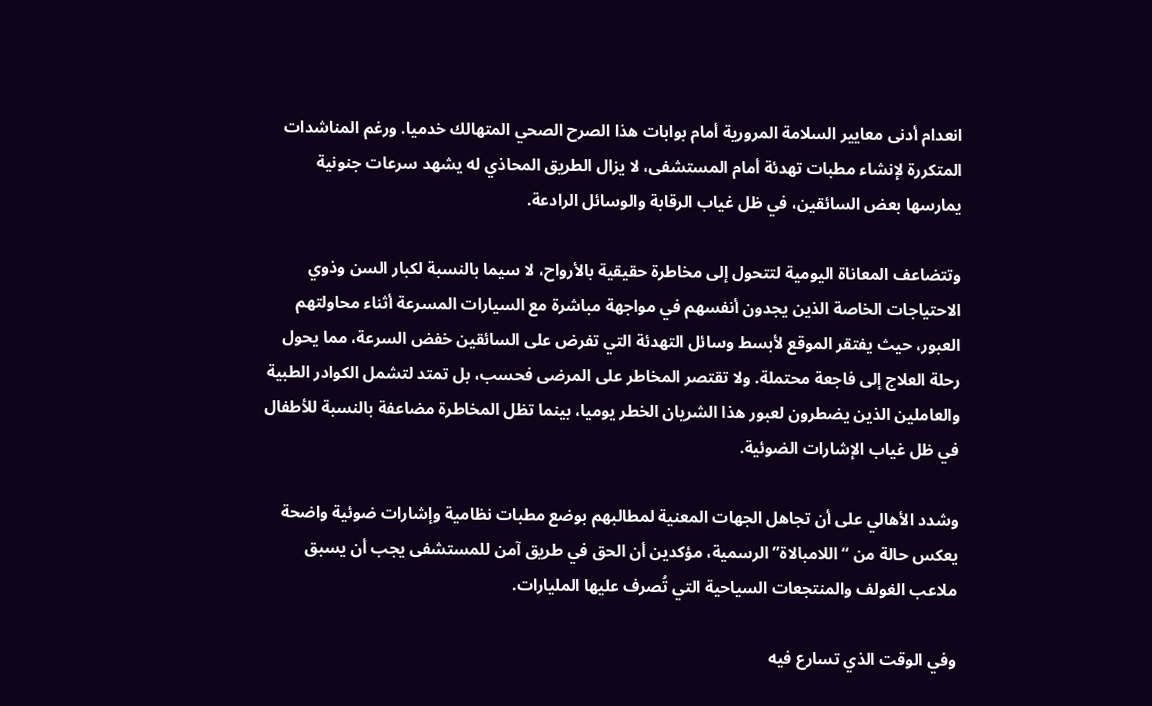انعدام أدنى معايير السلامة المرورية أمام بوابات هذا الصرح الصحي المتهالك خدميا. ورغم المناشدات المتكررة لإنشاء مطبات تهدئة أمام المستشفى، لا يزال الطريق المحاذي له يشهد سرعات جنونية يمارسها بعض السائقين، في ظل غياب الرقابة والوسائل الرادعة.

وتتضاعف المعاناة اليومية لتتحول إلى مخاطرة حقيقية بالأرواح، لا سيما بالنسبة لكبار السن وذوي الاحتياجات الخاصة الذين يجدون أنفسهم في مواجهة مباشرة مع السيارات المسرعة أثناء محاولتهم العبور، حيث يفتقر الموقع لأبسط وسائل التهدئة التي تفرض على السائقين خفض السرعة، مما يحول رحلة العلاج إلى فاجعة محتملة. ولا تقتصر المخاطر على المرضى فحسب، بل تمتد لتشمل الكوادر الطبية والعاملين الذين يضطرون لعبور هذا الشريان الخطر يوميا، بينما تظل المخاطرة مضاعفة بالنسبة للأطفال في ظل غياب الإشارات الضوئية.

وشدد الأهالي على أن تجاهل الجهات المعنية لمطالبهم بوضع مطبات نظامية وإشارات ضوئية واضحة يعكس حالة من “اللامبالاة” الرسمية، مؤكدين أن الحق في طريق آمن للمستشفى يجب أن يسبق ملاعب الغولف والمنتجعات السياحية التي تُصرف عليها المليارات.

وفي الوقت الذي تسارع فيه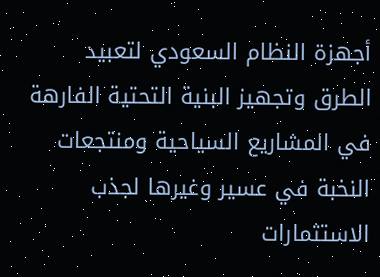أجهزة النظام السعودي لتعبيد الطرق وتجهيز البنية التحتية الفارهة في المشاريع السياحية ومنتجعات النخبة في عسير وغيرها لجذب الاستثمارات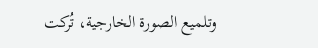وتلميع الصورة الخارجية، تُركت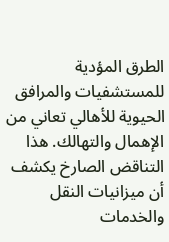الطرق المؤدية للمستشفيات والمرافق الحيوية للأهالي تعاني من الإهمال والتهالك. هذا التناقض الصارخ يكشف أن ميزانيات النقل والخدمات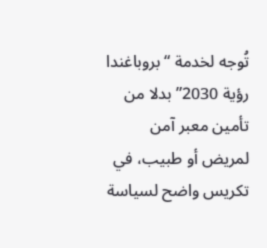تُوجه لخدمة “بروباغندا رؤية 2030” بدلا من تأمين معبر آمن لمريض أو طبيب، في تكريس واضح لسياسة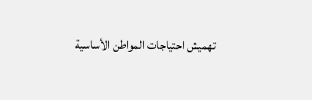تهميش احتياجات المواطن الأساسية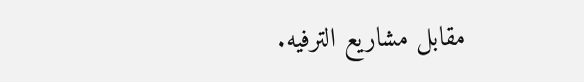مقابل مشاريع الترفيه.